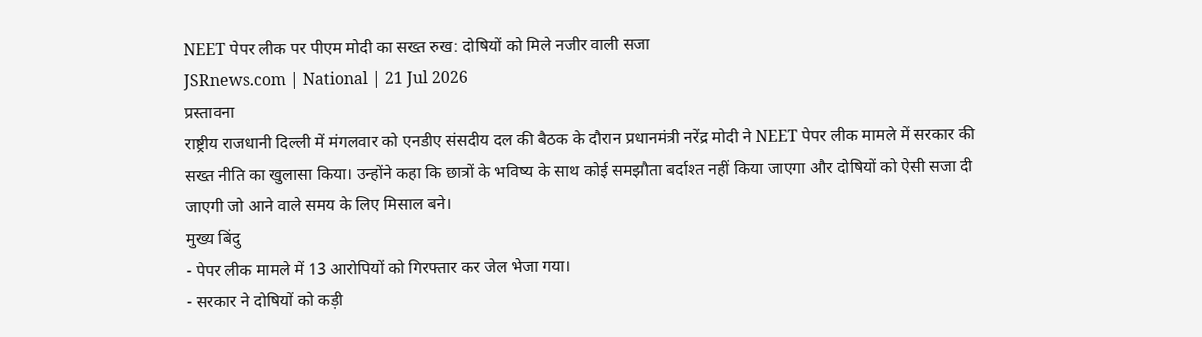NEET पेपर लीक पर पीएम मोदी का सख्त रुख: दोषियों को मिले नजीर वाली सजा
JSRnews.com | National | 21 Jul 2026
प्रस्तावना
राष्ट्रीय राजधानी दिल्ली में मंगलवार को एनडीए संसदीय दल की बैठक के दौरान प्रधानमंत्री नरेंद्र मोदी ने NEET पेपर लीक मामले में सरकार की सख्त नीति का खुलासा किया। उन्होंने कहा कि छात्रों के भविष्य के साथ कोई समझौता बर्दाश्त नहीं किया जाएगा और दोषियों को ऐसी सजा दी जाएगी जो आने वाले समय के लिए मिसाल बने।
मुख्य बिंदु
- पेपर लीक मामले में 13 आरोपियों को गिरफ्तार कर जेल भेजा गया।
- सरकार ने दोषियों को कड़ी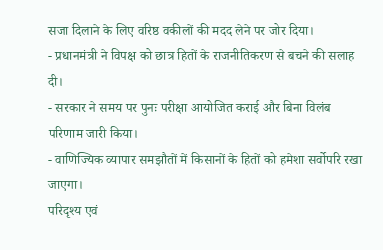सजा दिलाने के लिए वरिष्ठ वकीलों की मदद लेने पर जोर दिया।
- प्रधानमंत्री ने विपक्ष को छात्र हितों के राजनीतिकरण से बचने की सलाह दी।
- सरकार ने समय पर पुनः परीक्षा आयोजित कराई और बिना विलंब परिणाम जारी किया।
- वाणिज्यिक व्यापार समझौतों में किसानों के हितों को हमेशा सर्वोपरि रखा जाएगा।
परिदृश्य एवं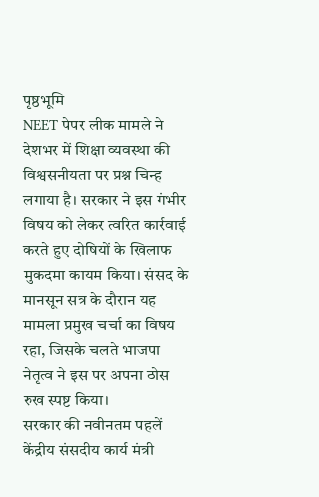पृष्ठभूमि
NEET पेपर लीक मामले ने देशभर में शिक्षा व्यवस्था की विश्वसनीयता पर प्रश्न चिन्ह लगाया है। सरकार ने इस गंभीर विषय को लेकर त्वरित कार्रवाई करते हुए दोषियों के खिलाफ मुकदमा कायम किया। संसद के मानसून सत्र के दौरान यह मामला प्रमुख चर्चा का विषय रहा, जिसके चलते भाजपा नेतृत्व ने इस पर अपना ठोस रुख स्पष्ट किया।
सरकार की नवीनतम पहलें
केंद्रीय संसदीय कार्य मंत्री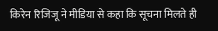किरेन रिजिजू ने मीडिया से कहा कि सूचना मिलते ही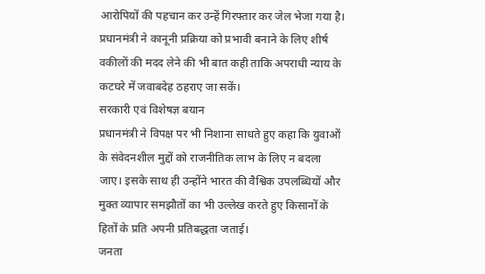आरोपियों की पहचान कर उन्हें गिरफ्तार कर जेल भेजा गया है। प्रधानमंत्री ने कानूनी प्रक्रिया को प्रभावी बनाने के लिए शीर्ष वकीलों की मदद लेने की भी बात कही ताकि अपराधी न्याय के कटघरे में जवाबदेह ठहराए जा सकें।
सरकारी एवं विशेषज्ञ बयान
प्रधानमंत्री ने विपक्ष पर भी निशाना साधते हुए कहा कि युवाओं के संवेदनशील मुद्दों को राजनीतिक लाभ के लिए न बदला जाए। इसके साथ ही उन्होंने भारत की वैश्विक उपलब्धियों और मुक्त व्यापार समझौतों का भी उल्लेख करते हुए किसानों के हितों के प्रति अपनी प्रतिबद्धता जताई।
जनता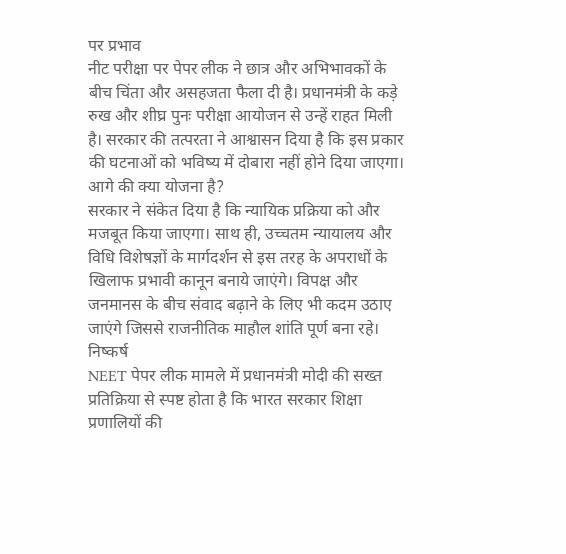पर प्रभाव
नीट परीक्षा पर पेपर लीक ने छात्र और अभिभावकों के बीच चिंता और असहजता फैला दी है। प्रधानमंत्री के कड़े रुख और शीघ्र पुनः परीक्षा आयोजन से उन्हें राहत मिली है। सरकार की तत्परता ने आश्वासन दिया है कि इस प्रकार की घटनाओं को भविष्य में दोबारा नहीं होने दिया जाएगा।
आगे की क्या योजना है?
सरकार ने संकेत दिया है कि न्यायिक प्रक्रिया को और मजबूत किया जाएगा। साथ ही, उच्चतम न्यायालय और विधि विशेषज्ञों के मार्गदर्शन से इस तरह के अपराधों के खिलाफ प्रभावी कानून बनाये जाएंगे। विपक्ष और जनमानस के बीच संवाद बढ़ाने के लिए भी कदम उठाए जाएंगे जिससे राजनीतिक माहौल शांति पूर्ण बना रहे।
निष्कर्ष
NEET पेपर लीक मामले में प्रधानमंत्री मोदी की सख्त प्रतिक्रिया से स्पष्ट होता है कि भारत सरकार शिक्षा प्रणालियों की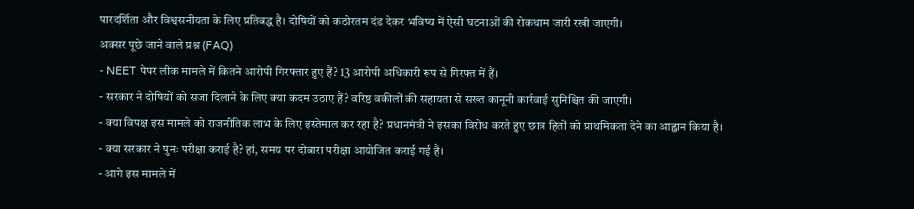पारदर्शिता और विश्वसनीयता के लिए प्रतिबद्ध है। दोषियों को कठोरतम दंड देकर भविष्य में ऐसी घटनाओं की रोकथाम जारी रखी जाएगी।
अक्सर पूछे जाने वाले प्रश्न (FAQ)
- NEET पेपर लीक मामले में कितने आरोपी गिरफ्तार हुए हैं? 13 आरोपी अधिकारी रूप से गिरफ्त में हैं।
- सरकार ने दोषियों को सजा दिलाने के लिए क्या कदम उठाए हैं? वरिष्ठ वकीलों की सहायता से सख्त कानूनी कार्रवाई सुनिश्चित की जाएगी।
- क्या विपक्ष इस मामले को राजनीतिक लाभ के लिए इस्तेमाल कर रहा है? प्रधानमंत्री ने इसका विरोध करते हुए छात्र हितों को प्राथमिकता देने का आह्वान किया है।
- क्या सरकार ने पुनः परीक्षा कराई है? हां, समय पर दोबारा परीक्षा आयोजित कराई गई है।
- आगे इस मामले में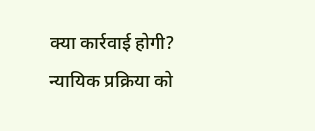क्या कार्रवाई होगी? न्यायिक प्रक्रिया को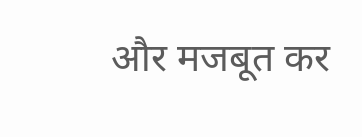और मजबूत कर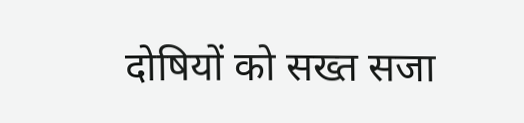दोषियों को सख्त सजा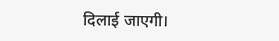दिलाई जाएगी।